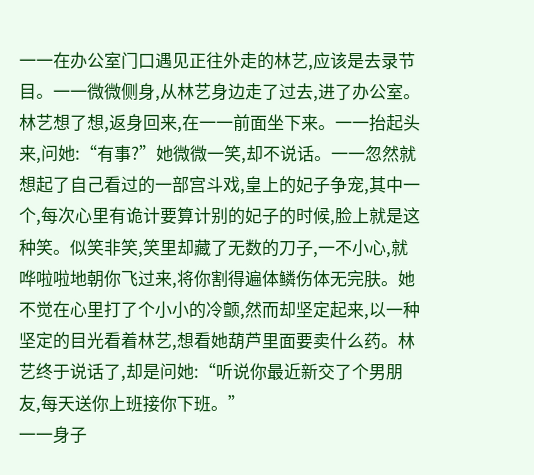一一在办公室门口遇见正往外走的林艺,应该是去录节目。一一微微侧身,从林艺身边走了过去,进了办公室。
林艺想了想,返身回来,在一一前面坐下来。一一抬起头来,问她:“有事?”她微微一笑,却不说话。一一忽然就想起了自己看过的一部宫斗戏,皇上的妃子争宠,其中一个,每次心里有诡计要算计别的妃子的时候,脸上就是这种笑。似笑非笑,笑里却藏了无数的刀子,一不小心,就哗啦啦地朝你飞过来,将你割得遍体鳞伤体无完肤。她不觉在心里打了个小小的冷颤,然而却坚定起来,以一种坚定的目光看着林艺,想看她葫芦里面要卖什么药。林艺终于说话了,却是问她:“听说你最近新交了个男朋友,每天送你上班接你下班。”
一一身子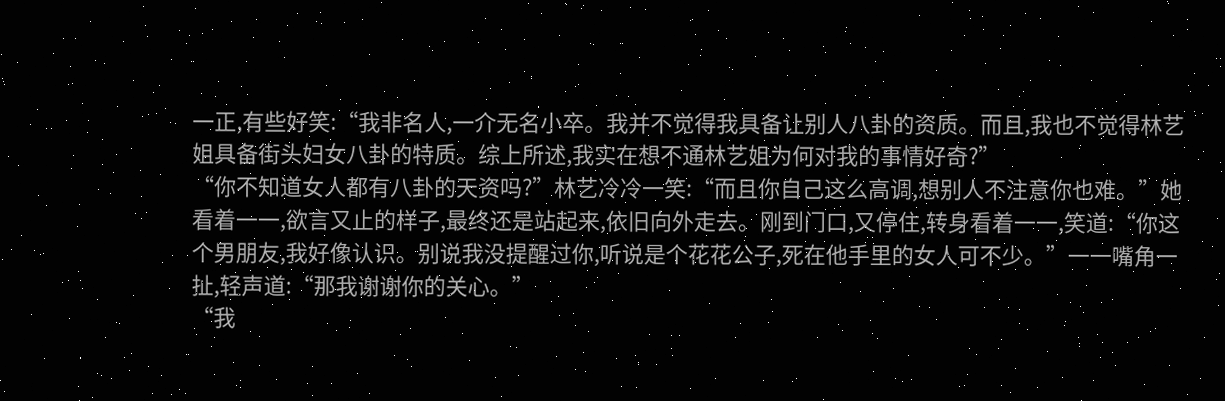一正,有些好笑:“我非名人,一介无名小卒。我并不觉得我具备让别人八卦的资质。而且,我也不觉得林艺姐具备街头妇女八卦的特质。综上所述,我实在想不通林艺姐为何对我的事情好奇?”
“你不知道女人都有八卦的天资吗?”林艺冷冷一笑:“而且你自己这么高调,想别人不注意你也难。”她看着一一,欲言又止的样子,最终还是站起来,依旧向外走去。刚到门口,又停住,转身看着一一,笑道:“你这个男朋友,我好像认识。别说我没提醒过你,听说是个花花公子,死在他手里的女人可不少。”一一嘴角一扯,轻声道:“那我谢谢你的关心。”
“我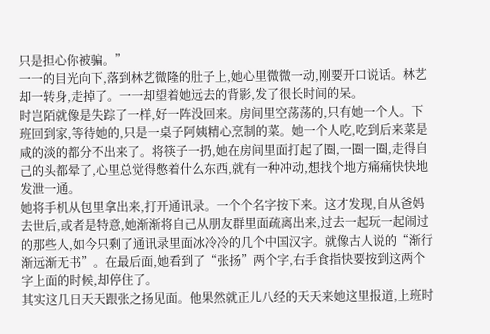只是担心你被骗。”
一一的目光向下,落到林艺微隆的肚子上,她心里微微一动,刚要开口说话。林艺却一转身,走掉了。一一却望着她远去的背影,发了很长时间的呆。
时岂陌就像是失踪了一样,好一阵没回来。房间里空荡荡的,只有她一个人。下班回到家,等待她的,只是一桌子阿姨精心烹制的菜。她一个人吃,吃到后来菜是咸的淡的都分不出来了。将筷子一扔,她在房间里面打起了圈,一圈一圈,走得自己的头都晕了,心里总觉得憋着什么东西,就有一种冲动,想找个地方痛痛快快地发泄一通。
她将手机从包里拿出来,打开通讯录。一个个名字按下来。这才发现,自从爸妈去世后,或者是特意,她渐渐将自己从朋友群里面疏离出来,过去一起玩一起闹过的那些人,如今只剩了通讯录里面冰冷冷的几个中国汉字。就像古人说的“渐行渐远渐无书”。在最后面,她看到了“张扬”两个字,右手食指快要按到这两个字上面的时候,却停住了。
其实这几日天天跟张之扬见面。他果然就正儿八经的天天来她这里报道,上班时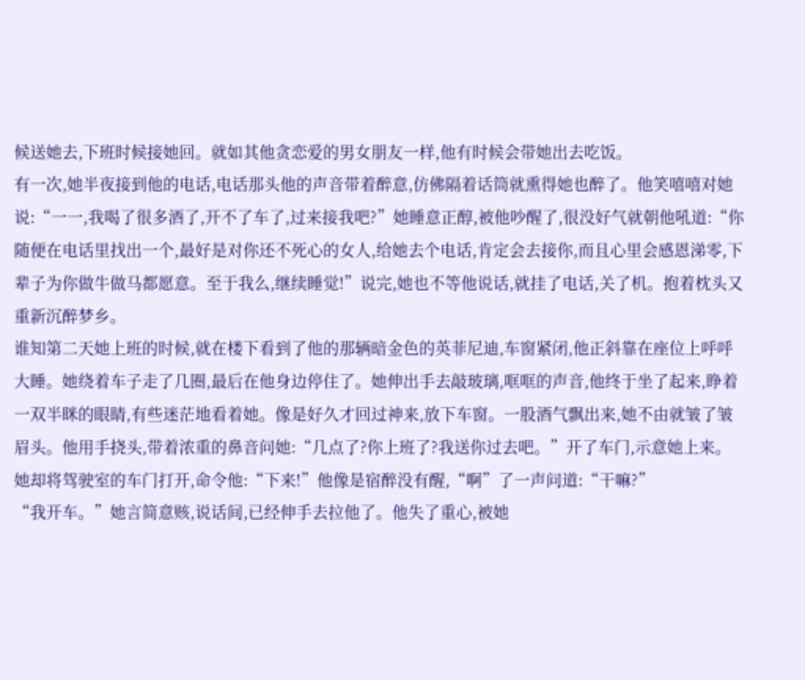候送她去,下班时候接她回。就如其他贪恋爱的男女朋友一样,他有时候会带她出去吃饭。
有一次,她半夜接到他的电话,电话那头他的声音带着醉意,仿佛隔着话筒就熏得她也醉了。他笑嘻嘻对她说:“一一,我喝了很多酒了,开不了车了,过来接我吧?”她睡意正醇,被他吵醒了,很没好气就朝他吼道:“你随便在电话里找出一个,最好是对你还不死心的女人,给她去个电话,肯定会去接你,而且心里会感恩涕零,下辈子为你做牛做马都愿意。至于我么,继续睡觉!”说完,她也不等他说话,就挂了电话,关了机。抱着枕头又重新沉醉梦乡。
谁知第二天她上班的时候,就在楼下看到了他的那辆暗金色的英菲尼迪,车窗紧闭,他正斜靠在座位上呼呼大睡。她绕着车子走了几圈,最后在他身边停住了。她伸出手去敲玻璃,哐哐的声音,他终于坐了起来,睁着一双半眯的眼睛,有些迷茫地看着她。像是好久才回过神来,放下车窗。一股酒气飘出来,她不由就皱了皱眉头。他用手挠头,带着浓重的鼻音问她:“几点了?你上班了?我送你过去吧。”开了车门,示意她上来。
她却将驾驶室的车门打开,命令他:“下来!”他像是宿醉没有醒,“啊”了一声问道:“干嘛?”
“我开车。”她言简意赅,说话间,已经伸手去拉他了。他失了重心,被她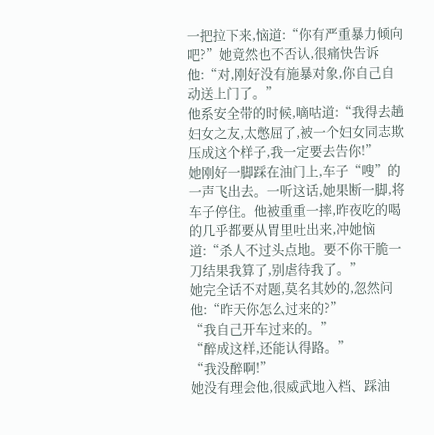一把拉下来,恼道:“你有严重暴力倾向吧?”她竟然也不否认,很痛快告诉他:“对,刚好没有施暴对象,你自己自动送上门了。”
他系安全带的时候,嘀咕道:“我得去趟妇女之友,太憋屈了,被一个妇女同志欺压成这个样子,我一定要去告你!”
她刚好一脚踩在油门上,车子“嗖”的一声飞出去。一听这话,她果断一脚,将车子停住。他被重重一摔,昨夜吃的喝的几乎都要从胃里吐出来,冲她恼道:“杀人不过头点地。要不你干脆一刀结果我算了,别虐待我了。”
她完全话不对题,莫名其妙的,忽然问他:“昨天你怎么过来的?”
“我自己开车过来的。”
“醉成这样,还能认得路。”
“我没醉啊!”
她没有理会他,很威武地入档、踩油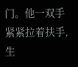门。他一双手紧紧拉着扶手,生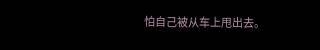怕自己被从车上甩出去。